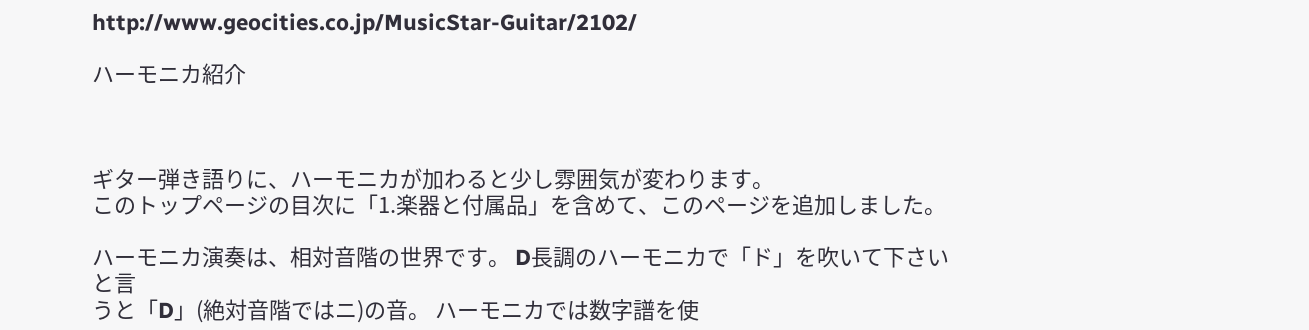http://www.geocities.co.jp/MusicStar-Guitar/2102/

ハーモニカ紹介



ギター弾き語りに、ハーモニカが加わると少し雰囲気が変わります。
このトップページの目次に「1.楽器と付属品」を含めて、このページを追加しました。

ハーモニカ演奏は、相対音階の世界です。 D長調のハーモニカで「ド」を吹いて下さいと言
うと「D」(絶対音階ではニ)の音。 ハーモニカでは数字譜を使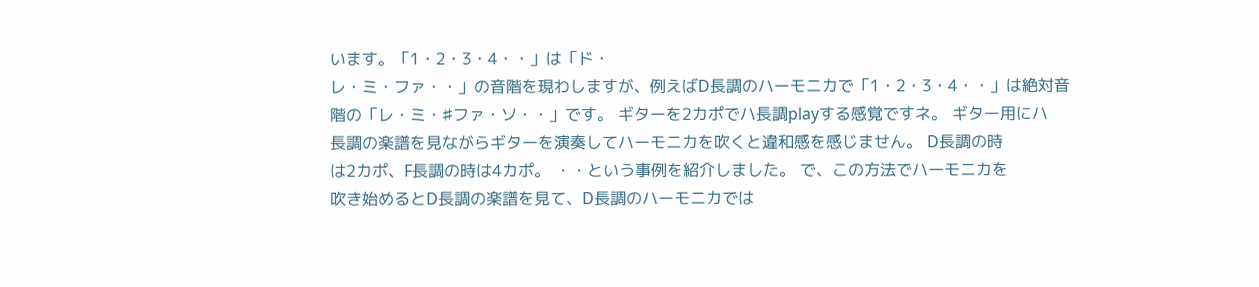います。「1・2・3・4・・」は「ド・
レ・ミ・ファ・・」の音階を現わしますが、例えばD長調のハーモニカで「1・2・3・4・・」は絶対音
階の「レ・ミ・♯ファ・ソ・・」です。 ギターを2カポでハ長調playする感覚ですネ。 ギター用にハ
長調の楽譜を見ながらギターを演奏してハーモニカを吹くと違和感を感じません。 D長調の時
は2カポ、F長調の時は4カポ。 ・・という事例を紹介しました。 で、この方法でハーモニカを
吹き始めるとD長調の楽譜を見て、D長調のハーモニカでは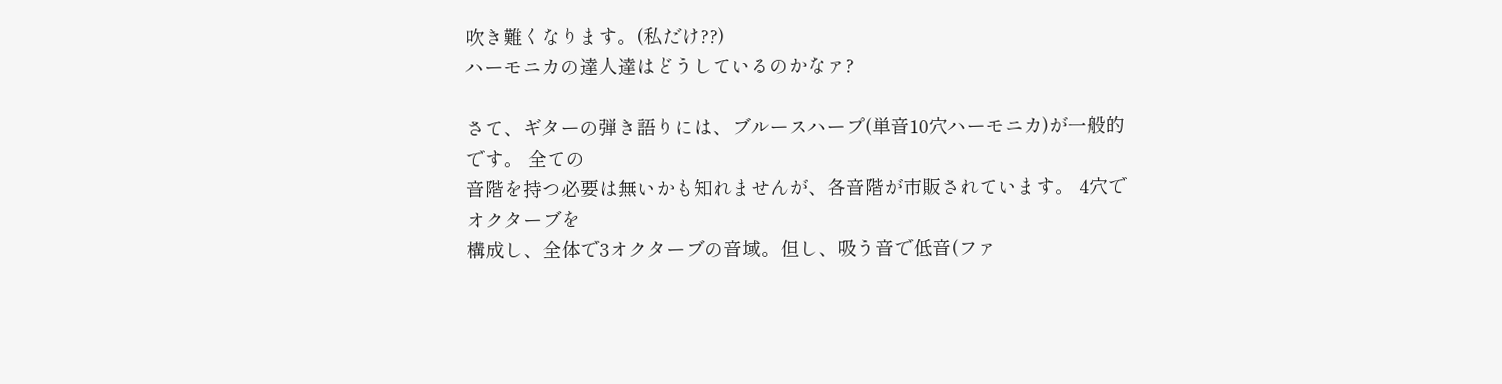吹き難くなります。(私だけ??)
ハーモニカの達人達はどうしているのかなァ?

さて、ギターの弾き語りには、ブルースハープ(単音10穴ハーモニカ)が一般的です。 全ての
音階を持つ必要は無いかも知れませんが、各音階が市販されています。 4穴でオクターブを
構成し、全体で3オクターブの音域。但し、吸う音で低音(ファ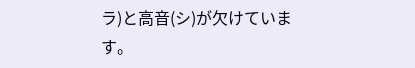ラ)と高音(シ)が欠けています。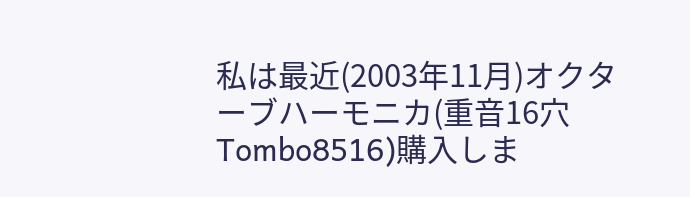私は最近(2003年11月)オクターブハーモニカ(重音16穴Tombo8516)購入しま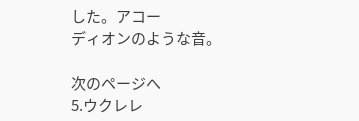した。アコー
ディオンのような音。

次のページへ
5.ウクレレ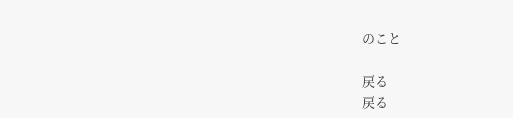のこと

戻る
戻る